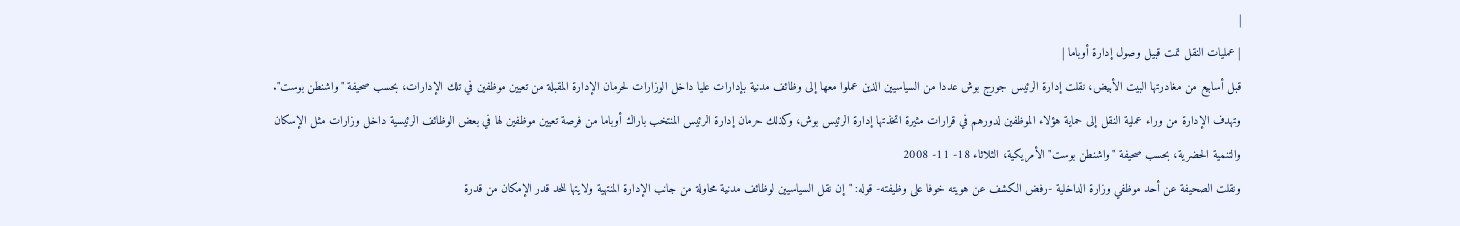|
| عمليات النقل تمت قبيل وصول إدارة أوباما |
قبل أسابيع من مغادرتها البيت الأبيض، نقلت إدارة الرئيس جورج بوش عددا من السياسيين الذين عملوا معها إلى وظائف مدنية بإدارات عليا داخل الوزارات لحرمان الإدارة المقبلة من تعيين موظفين في تلك الإدارات، بحسب صحيفة "واشنطن بوست".
وتهدف الإدارة من وراء عملية النقل إلى حماية هؤلاء الموظفين لدورهم في قرارات مثيرة اتخذتها إدارة الرئيس بوش، وكذلك حرمان إدارة الرئيس المنتخب باراك أوباما من فرصة تعيين موظفين لها في بعض الوظائف الرئيسية داخل وزارات مثل الإسكان والتنمية الحضرية، بحسب صحيفة "واشنطن بوست" الأمريكية، الثلاثاء 18- 11- 2008
ونقلت الصحيفة عن أحد موظفي وزارة الداخلية -رفض الكشف عن هويته خوفا على وظيفته- قوله: "إن نقل السياسيين لوظائف مدنية محاولة من جانب الإدارة المنتهية ولايتها للحد قدر الإمكان من قدرة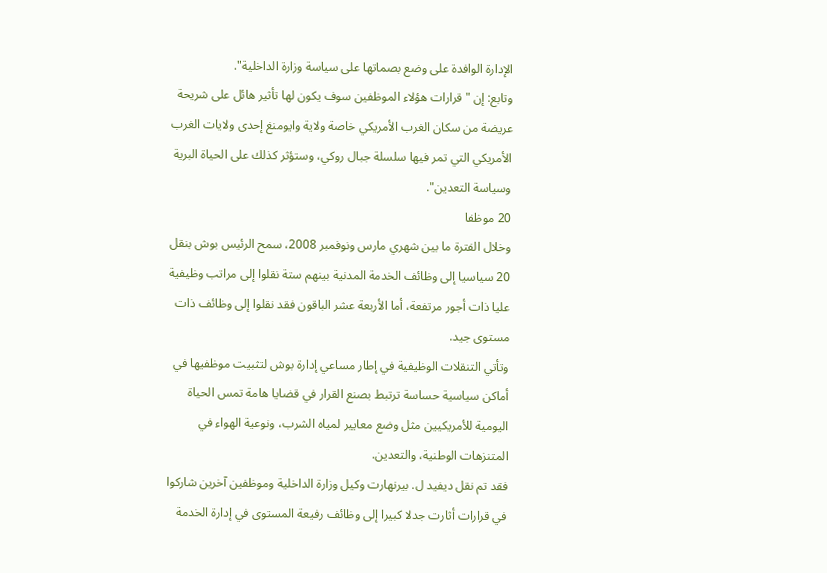الإدارة الوافدة على وضع بصماتها على سياسة وزارة الداخلية".
وتابع: إن "قرارات هؤلاء الموظفين سوف يكون لها تأثير هائل على شريحة عريضة من سكان الغرب الأمريكي خاصة ولاية وايومنغ إحدى ولايات الغرب الأمريكي التي تمر فيها سلسلة جبال روكي، وستؤثر كذلك على الحياة البرية وسياسة التعدين".
20 موظفا
وخلال الفترة ما بين شهري مارس ونوفمبر 2008، سمح الرئيس بوش بنقل 20 سياسيا إلى وظائف الخدمة المدنية بينهم ستة نقلوا إلى مراتب وظيفية عليا ذات أجور مرتفعة، أما الأربعة عشر الباقون فقد نقلوا إلى وظائف ذات مستوى جيد.
وتأتي التنقلات الوظيفية في إطار مساعي إدارة بوش لتثبيت موظفيها في أماكن سياسية حساسة ترتبط بصنع القرار في قضايا هامة تمس الحياة اليومية للأمريكيين مثل وضع معايير لمياه الشرب، ونوعية الهواء في المتنزهات الوطنية، والتعدين.
فقد تم نقل ديفيد ل. بيرنهارت وكيل وزارة الداخلية وموظفين آخرين شاركوا في قرارات أثارت جدلا كبيرا إلى وظائف رفيعة المستوى في إدارة الخدمة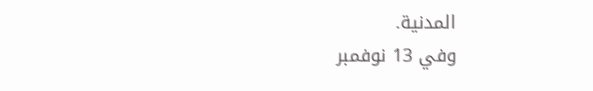المدنية.
وفي 13 نوفمبر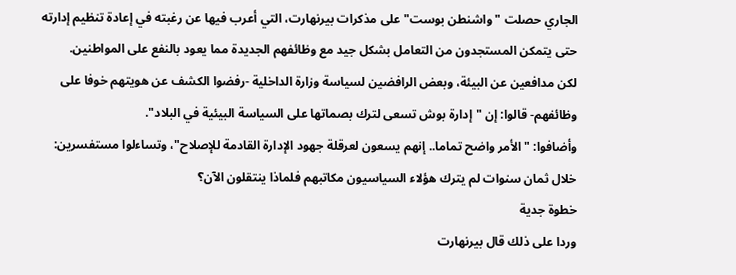الجاري حصلت "واشنطن بوست" على مذكرات بيرنهارت، التي أعرب فيها عن رغبته في إعادة تنظيم إدارته حتى يتمكن المستجدون من التعامل بشكل جيد مع وظائفهم الجديدة مما يعود بالنفع على المواطنين.
لكن مدافعين عن البيئة، وبعض الرافضين لسياسة وزارة الداخلية -رفضوا الكشف عن هويتهم خوفا على وظائفهم- قالوا: إن "إدارة بوش تسعى لترك بصماتها على السياسة البيئية في البلاد".
وأضافوا: "الأمر واضح تماما.. إنهم يسعون لعرقلة جهود الإدارة القادمة للإصلاح"، وتساءلوا مستفسرين: خلال ثمان سنوات لم يترك هؤلاء السياسيون مكاتبهم فلماذا ينتقلون الآن؟
خطوة جدية
وردا على ذلك قال بيرنهارت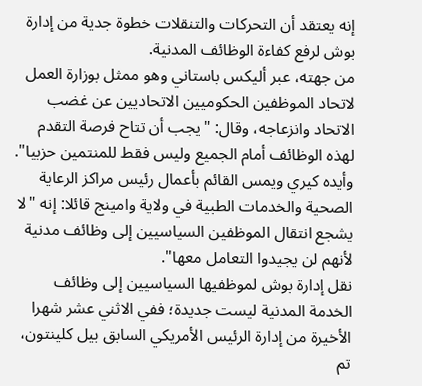إنه يعتقد أن التحركات والتنقلات خطوة جدية من إدارة بوش لرفع كفاءة الوظائف المدنية.
من جهته، عبر أليكس باستاني وهو ممثل بوزارة العمل لاتحاد الموظفين الحكوميين الاتحاديين عن غضب الاتحاد وانزعاجه، وقال: "يجب أن تتاح فرصة التقدم لهذه الوظائف أمام الجميع وليس فقط للمنتمين حزبيا".
وأيده كيري ويمس القائم بأعمال رئيس مراكز الرعاية الصحية والخدمات الطبية في ولاية وامينج قائلا: إنه "لا يشجع انتقال الموظفين السياسيين إلى وظائف مدنية لأنهم لن يجيدوا التعامل معها".
نقل إدارة بوش لموظفيها السياسيين إلى وظائف الخدمة المدنية ليست جديدة؛ ففي الاثني عشر شهرا الأخيرة من إدارة الرئيس الأمريكي السابق بيل كلينتون، تم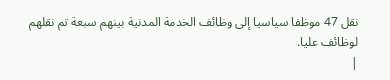نقل 47 موظفا سياسيا إلى وظائف الخدمة المدنية بينهم سبعة تم نقلهم لوظائف عليا.
|